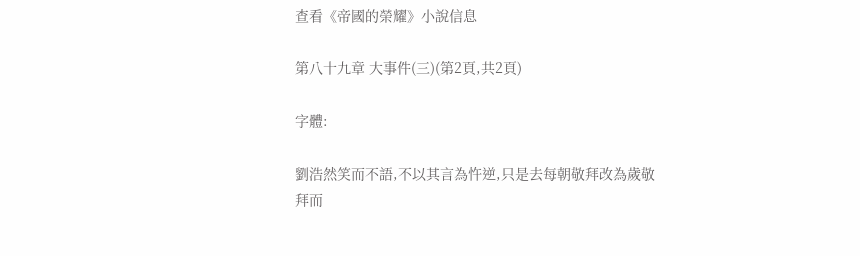查看《帝國的榮耀》小說信息

第八十九章 大事件(三)(第2頁,共2頁)

字體:

劉浩然笑而不語,不以其言為忤逆,只是去每朝敬拜改為歲敬拜而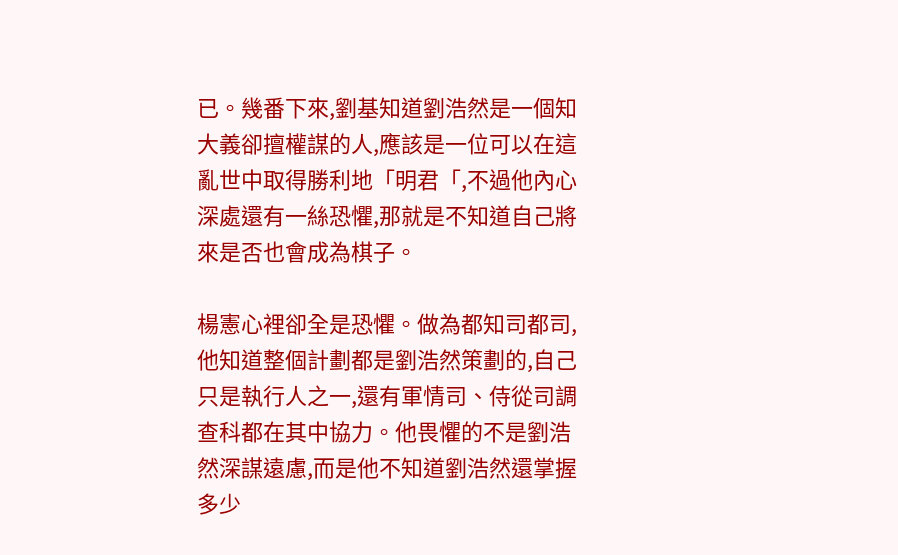已。幾番下來,劉基知道劉浩然是一個知大義卻擅權謀的人,應該是一位可以在這亂世中取得勝利地「明君「,不過他內心深處還有一絲恐懼,那就是不知道自己將來是否也會成為棋子。

楊憲心裡卻全是恐懼。做為都知司都司,他知道整個計劃都是劉浩然策劃的,自己只是執行人之一,還有軍情司、侍從司調查科都在其中協力。他畏懼的不是劉浩然深謀遠慮,而是他不知道劉浩然還掌握多少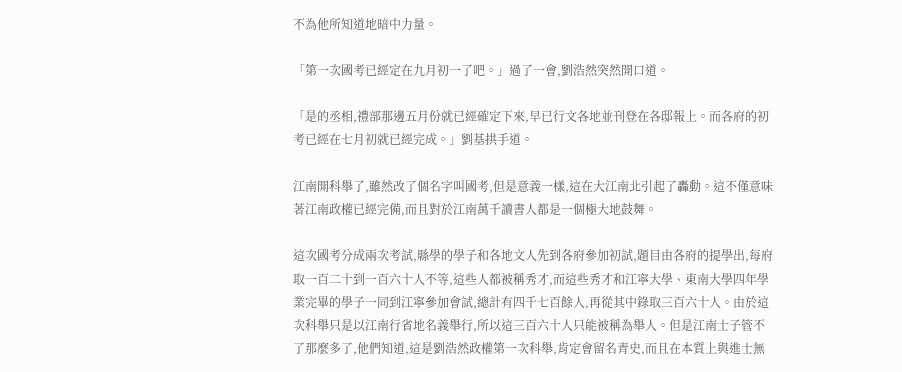不為他所知道地暗中力量。

「第一次國考已經定在九月初一了吧。」過了一會,劉浩然突然開口道。

「是的丞相,禮部那邊五月份就已經確定下來,早已行文各地並刊登在各邸報上。而各府的初考已經在七月初就已經完成。」劉基拱手道。

江南開科舉了,雖然改了個名字叫國考,但是意義一樣,這在大江南北引起了轟動。這不僅意味著江南政權已經完備,而且對於江南萬千讀書人都是一個極大地鼓舞。

這次國考分成兩次考試,縣學的學子和各地文人先到各府參加初試,題目由各府的提學出,每府取一百二十到一百六十人不等,這些人都被稱秀才,而這些秀才和江寧大學、東南大學四年學業完畢的學子一同到江寧參加會試,總計有四千七百餘人,再從其中錄取三百六十人。由於這次科舉只是以江南行省地名義舉行,所以這三百六十人只能被稱為舉人。但是江南士子管不了那麼多了,他們知道,這是劉浩然政權第一次科舉,肯定會留名青史,而且在本質上與進士無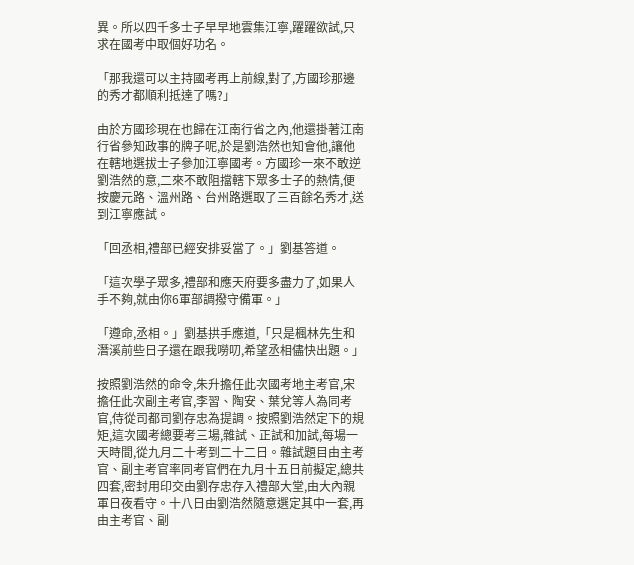異。所以四千多士子早早地雲集江寧,躍躍欲試,只求在國考中取個好功名。

「那我還可以主持國考再上前線,對了,方國珍那邊的秀才都順利抵達了嗎?」

由於方國珍現在也歸在江南行省之內,他還掛著江南行省參知政事的牌子呢,於是劉浩然也知會他,讓他在轄地選拔士子參加江寧國考。方國珍一來不敢逆劉浩然的意,二來不敢阻擋轄下眾多士子的熱情,便按慶元路、溫州路、台州路選取了三百餘名秀才,送到江寧應試。

「回丞相,禮部已經安排妥當了。」劉基答道。

「這次學子眾多,禮部和應天府要多盡力了,如果人手不夠,就由你6軍部調撥守備軍。」

「遵命,丞相。」劉基拱手應道,「只是楓林先生和潛溪前些日子還在跟我嘮叨,希望丞相儘快出題。」

按照劉浩然的命令,朱升擔任此次國考地主考官,宋擔任此次副主考官,李習、陶安、葉兌等人為同考官,侍從司都司劉存忠為提調。按照劉浩然定下的規矩,這次國考總要考三場,雜試、正試和加試,每場一天時間,從九月二十考到二十二日。雜試題目由主考官、副主考官率同考官們在九月十五日前擬定,總共四套,密封用印交由劉存忠存入禮部大堂,由大內親軍日夜看守。十八日由劉浩然隨意選定其中一套,再由主考官、副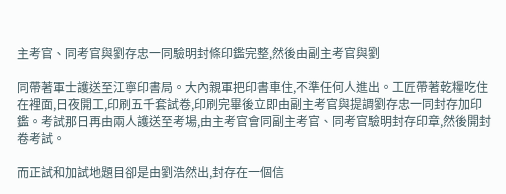主考官、同考官與劉存忠一同驗明封條印鑑完整,然後由副主考官與劉

同帶著軍士護送至江寧印書局。大內親軍把印書車住,不準任何人進出。工匠帶著乾糧吃住在裡面,日夜開工,印刷五千套試卷,印刷完畢後立即由副主考官與提調劉存忠一同封存加印鑑。考試那日再由兩人護送至考場,由主考官會同副主考官、同考官驗明封存印章,然後開封卷考試。

而正試和加試地題目卻是由劉浩然出,封存在一個信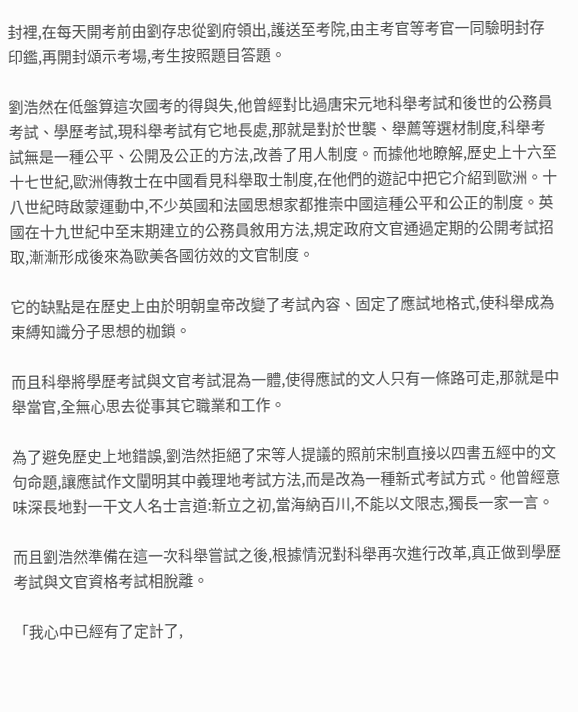封裡,在每天開考前由劉存忠從劉府領出,護送至考院,由主考官等考官一同驗明封存印鑑,再開封頌示考場,考生按照題目答題。

劉浩然在低盤算這次國考的得與失,他曾經對比過唐宋元地科舉考試和後世的公務員考試、學歷考試,現科舉考試有它地長處,那就是對於世襲、舉薦等選材制度,科舉考試無是一種公平、公開及公正的方法,改善了用人制度。而據他地瞭解,歷史上十六至十七世紀,歐洲傳教士在中國看見科舉取士制度,在他們的遊記中把它介紹到歐洲。十八世紀時啟蒙運動中,不少英國和法國思想家都推崇中國這種公平和公正的制度。英國在十九世紀中至末期建立的公務員敘用方法,規定政府文官通過定期的公開考試招取,漸漸形成後來為歐美各國彷效的文官制度。

它的缺點是在歷史上由於明朝皇帝改變了考試內容、固定了應試地格式,使科舉成為束縛知識分子思想的枷鎖。

而且科舉將學歷考試與文官考試混為一體,使得應試的文人只有一條路可走,那就是中舉當官,全無心思去從事其它職業和工作。

為了避免歷史上地錯誤,劉浩然拒絕了宋等人提議的照前宋制直接以四書五經中的文句命題,讓應試作文闡明其中義理地考試方法,而是改為一種新式考試方式。他曾經意味深長地對一干文人名士言道:新立之初,當海納百川,不能以文限志,獨長一家一言。

而且劉浩然準備在這一次科舉嘗試之後,根據情況對科舉再次進行改革,真正做到學歷考試與文官資格考試相脫離。

「我心中已經有了定計了,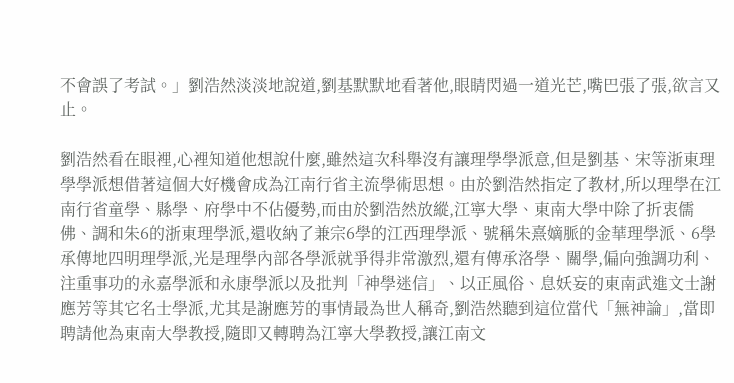不會誤了考試。」劉浩然淡淡地說道,劉基默默地看著他,眼睛閃過一道光芒,嘴巴張了張,欲言又止。

劉浩然看在眼裡,心裡知道他想說什麼,雖然這次科舉沒有讓理學學派意,但是劉基、宋等浙東理學學派想借著這個大好機會成為江南行省主流學術思想。由於劉浩然指定了教材,所以理學在江南行省童學、縣學、府學中不佔優勢,而由於劉浩然放縱,江寧大學、東南大學中除了折衷儒佛、調和朱6的浙東理學派,還收納了兼宗6學的江西理學派、號稱朱熹嫡脈的金華理學派、6學承傳地四明理學派,光是理學內部各學派就爭得非常激烈,還有傳承洛學、關學,偏向強調功利、注重事功的永嘉學派和永康學派以及批判「神學迷信」、以正風俗、息妖妄的東南武進文士謝應芳等其它名士學派,尤其是謝應芳的事情最為世人稱奇,劉浩然聽到這位當代「無神論」,當即聘請他為東南大學教授,隨即又轉聘為江寧大學教授,讓江南文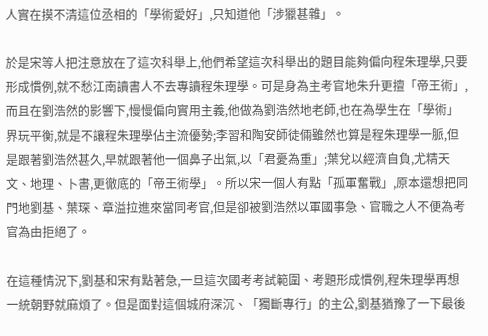人實在摸不清這位丞相的「學術愛好」,只知道他「涉獵甚雜」。

於是宋等人把注意放在了這次科舉上,他們希望這次科舉出的題目能夠偏向程朱理學,只要形成慣例,就不愁江南讀書人不去專讀程朱理學。可是身為主考官地朱升更擅「帝王術」,而且在劉浩然的影響下,慢慢偏向實用主義,他做為劉浩然地老師,也在為學生在「學術」界玩平衡,就是不讓程朱理學佔主流優勢;李習和陶安師徒倆雖然也算是程朱理學一脈,但是跟著劉浩然甚久,早就跟著他一個鼻子出氣,以「君憂為重」;葉兌以經濟自負,尤精天文、地理、卜書,更徹底的「帝王術學」。所以宋一個人有點「孤軍奮戰」,原本還想把同門地劉基、葉琛、章溢拉進來當同考官,但是卻被劉浩然以軍國事急、官職之人不便為考官為由拒絕了。

在這種情況下,劉基和宋有點著急,一旦這次國考考試範圍、考題形成慣例,程朱理學再想一統朝野就麻煩了。但是面對這個城府深沉、「獨斷專行」的主公,劉基猶豫了一下最後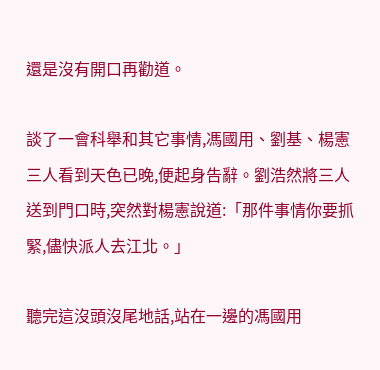還是沒有開口再勸道。

談了一會科舉和其它事情,馮國用、劉基、楊憲三人看到天色已晚,便起身告辭。劉浩然將三人送到門口時,突然對楊憲說道:「那件事情你要抓緊,儘快派人去江北。」

聽完這沒頭沒尾地話,站在一邊的馮國用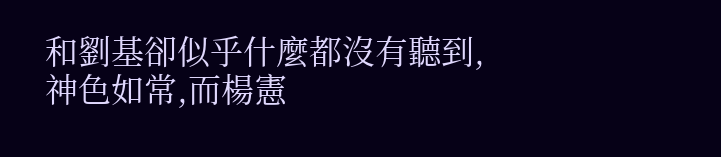和劉基卻似乎什麼都沒有聽到,神色如常,而楊憲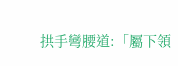拱手彎腰道:「屬下領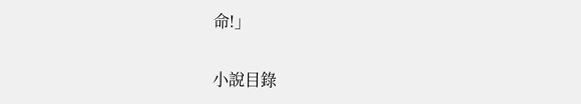命!」

小說目錄